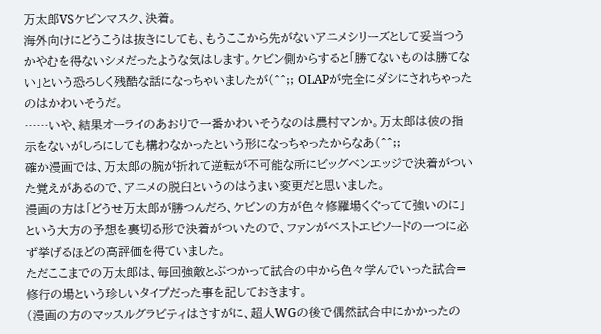万太郎VSケビンマスク、決着。
海外向けにどうこうは抜きにしても、もうここから先がないアニメシリーズとして妥当つうかやむを得ないシメだったような気はします。ケビン側からすると「勝てないものは勝てない」という恐ろしく残酷な話になっちゃいましたが(^^;; OLAPが完全にダシにされちゃったのはかわいそうだ。
……いや、結果オーライのあおりで一番かわいそうなのは農村マンか。万太郎は彼の指示をないがしろにしても構わなかったという形になっちゃったからなあ(^^;;
確か漫画では、万太郎の腕が折れて逆転が不可能な所にビッグベンエッジで決着がついた覚えがあるので、アニメの脱臼というのはうまい変更だと思いました。
漫画の方は「どうせ万太郎が勝つんだろ、ケビンの方が色々修羅場くぐってて強いのに」という大方の予想を裏切る形で決着がついたので、ファンがベストエピソードの一つに必ず挙げるほどの高評価を得ていました。
ただここまでの万太郎は、毎回強敵とぶつかって試合の中から色々学んでいった試合=修行の場という珍しいタイプだった事を記しておきます。
(漫画の方のマッスルグラビティはさすがに、超人WGの後で偶然試合中にかかったの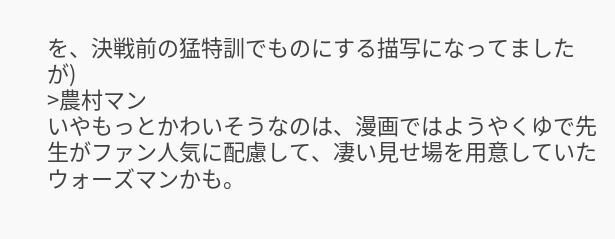を、決戦前の猛特訓でものにする描写になってましたが)
>農村マン
いやもっとかわいそうなのは、漫画ではようやくゆで先生がファン人気に配慮して、凄い見せ場を用意していたウォーズマンかも。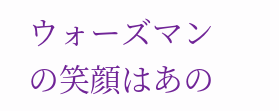ウォーズマンの笑顔はあの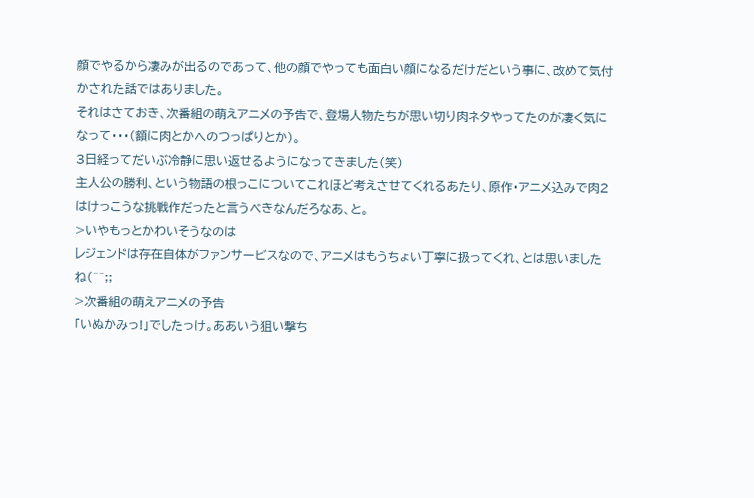顔でやるから凄みが出るのであって、他の顔でやっても面白い顔になるだけだという事に、改めて気付かされた話ではありました。
それはさておき、次番組の萌えアニメの予告で、登場人物たちが思い切り肉ネタやってたのが凄く気になって・・・(額に肉とかへのつっぱりとか)。
3日経ってだいぶ冷静に思い返せるようになってきました(笑)
主人公の勝利、という物語の根っこについてこれほど考えさせてくれるあたり、原作・アニメ込みで肉2はけっこうな挑戦作だったと言うべきなんだろなあ、と。
>いやもっとかわいそうなのは
レジェンドは存在自体がファンサービスなので、アニメはもうちょい丁寧に扱ってくれ、とは思いましたね(^^;;
>次番組の萌えアニメの予告
「いぬかみっ!」でしたっけ。ああいう狙い撃ち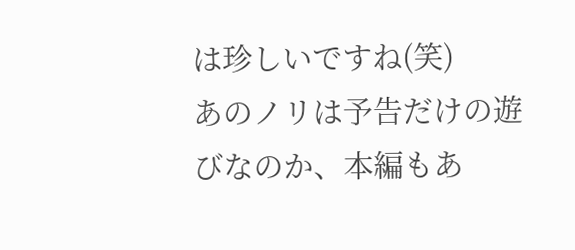は珍しいですね(笑)
あのノリは予告だけの遊びなのか、本編もあ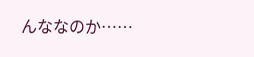んななのか……